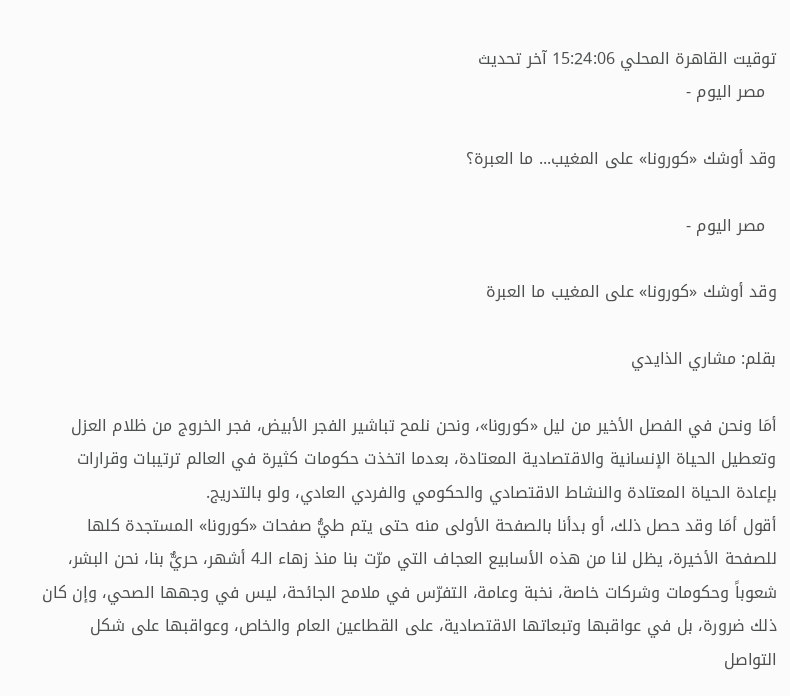توقيت القاهرة المحلي 15:24:06 آخر تحديث
  مصر اليوم -

وقد أوشك «كورونا» على المغيب... ما العبرة؟

  مصر اليوم -

وقد أوشك «كورونا» على المغيب ما العبرة

بقلم: مشاري الذايدي

أمَا ونحن في الفصل الأخير من ليل «كورونا»، ونحن نلمح تباشير الفجر الأبيض، فجر الخروج من ظلام العزل وتعطيل الحياة الإنسانية والاقتصادية المعتادة، بعدما اتخذت حكومات كثيرة في العالم ترتيبات وقرارات بإعادة الحياة المعتادة والنشاط الاقتصادي والحكومي والفردي العادي، ولو بالتدريج.
أقول أمَا وقد حصل ذلك، أو بدأنا بالصفحة الأولى منه حتى يتم طيُّ صفحات «كورونا» المستجدة كلها للصفحة الأخيرة، يظل لنا من هذه الأسابيع العجاف التي مرّت بنا منذ زهاء الـ4 أشهر، حريٌّ بنا، نحن البشر، شعوباً وحكومات وشركات خاصة، نخبة وعامة، التفرّس في ملامح الجائحة، ليس في وجهها الصحي، وإن كان ذلك ضرورة، بل في عواقبها وتبعاتها الاقتصادية، على القطاعين العام والخاص، وعواقبها على شكل التواصل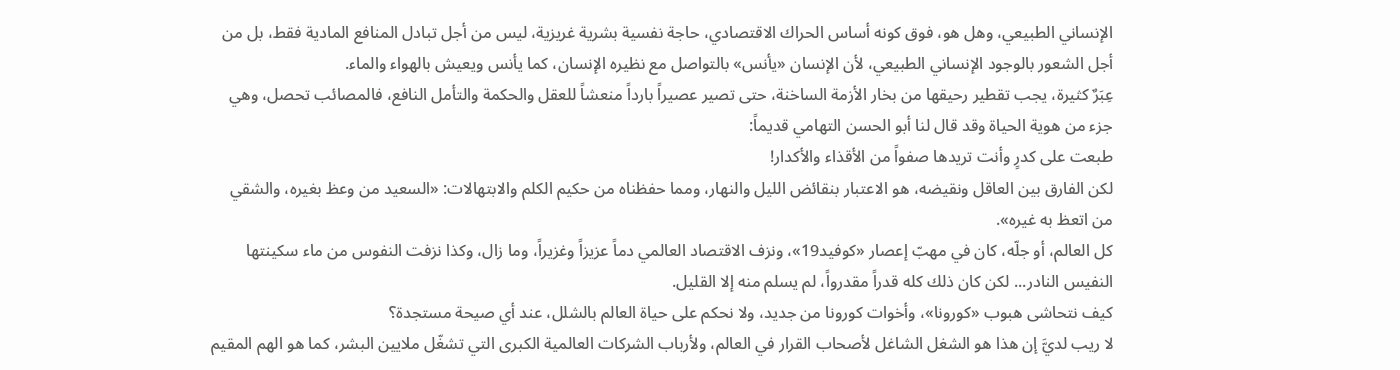الإنساني الطبيعي، وهل هو، فوق كونه أساس الحراك الاقتصادي، حاجة نفسية بشرية غريزية، ليس من أجل تبادل المنافع المادية فقط، بل من أجل الشعور بالوجود الإنساني الطبيعي، لأن الإنسان «يأنس» بالتواصل مع نظيره الإنسان، كما يأنس ويعيش بالهواء والماء.
عِبَرٌ كثيرة، يجب تقطير رحيقها من بخار الأزمة الساخنة، حتى تصير عصيراً بارداً منعشاً للعقل والحكمة والتأمل النافع، فالمصائب تحصل، وهي جزء من هوية الحياة وقد قال لنا أبو الحسن التهامي قديماً:
طبعت على كدرٍ وأنت تريدها صفواً من الأقذاء والأكدار!
لكن الفارق بين العاقل ونقيضه، هو الاعتبار بنقائض الليل والنهار، ومما حفظناه من حكيم الكلم والابتهالات: «السعيد من وعظ بغيره، والشقي من اتعظ به غيره».
كل العالم، أو جلّه، كان في مهبّ إعصار «كوفيد19»، ونزف الاقتصاد العالمي دماً عزيزاً وغزيراً، وما زال، وكذا نزفت النفوس من ماء سكينتها النفيس النادر... لكن كان ذلك كله قدراً مقدرواً، لم يسلم منه إلا القليل.
كيف نتحاشى هبوب «كورونا»، وأخوات كورونا من جديد، ولا نحكم على حياة العالم بالشلل، عند أي صيحة مستجدة؟
لا ريب لديَّ إن هذا هو الشغل الشاغل لأصحاب القرار في العالم، ولأرباب الشركات العالمية الكبرى التي تشغّل ملايين البشر، كما هو الهم المقيم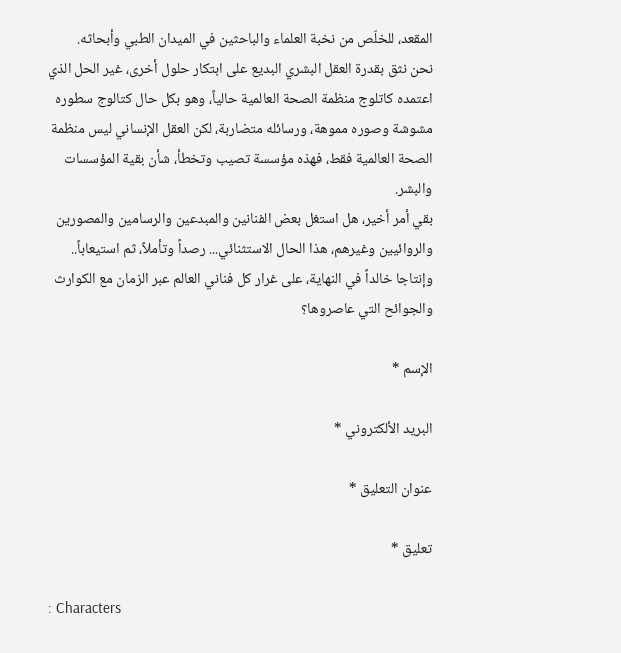المقعد، للخلّص من نخبة العلماء والباحثين في الميدان الطبي وأبحاثه.
نحن نثق بقدرة العقل البشري البديع على ابتكار حلول أخرى، غير الحل الذي اعتمده كاتلوج منظمة الصحة العالمية حالياً، وهو بكل حال كتالوج سطوره مشوشة وصوره مموهة، ورسائله متضاربة، لكن العقل الإنساني ليس منظمة الصحة العالمية فقط، فهذه مؤسسة تصيب وتخطأ، شأن بقية المؤسسات والبشر.
بقي أمر أخير، هل استغل بعض الفنانين والمبدعين والرسامين والمصورين والروائيين وغيرهم، هذا الحال الاستثنائي... رصداً وتأملاً، ثم استيعاباً.. وإنتاجا خالداً في النهاية، على غرار كل فناني العالم عبر الزمان مع الكوارث والجوائح التي عاصروها؟

الإسم *

البريد الألكتروني *

عنوان التعليق *

تعليق *

: Characters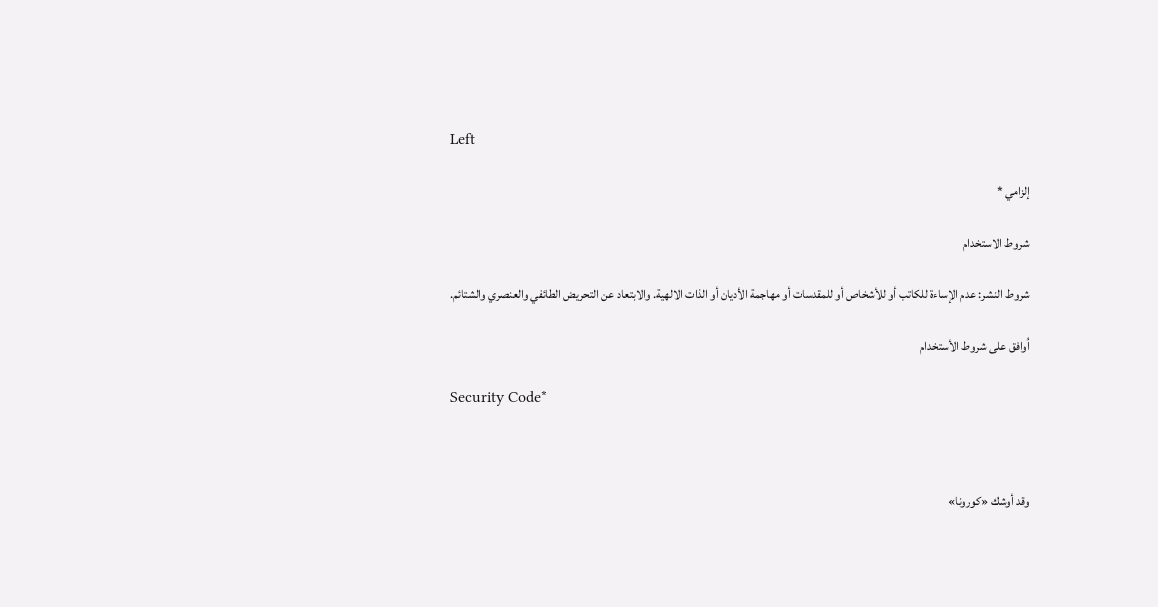Left

إلزامي *

شروط الاستخدام

شروط النشر: عدم الإساءة للكاتب أو للأشخاص أو للمقدسات أو مهاجمة الأديان أو الذات الالهية. والابتعاد عن التحريض الطائفي والعنصري والشتائم.

اُوافق على شروط الأستخدام

Security Code*



وقد أوشك «كورونا»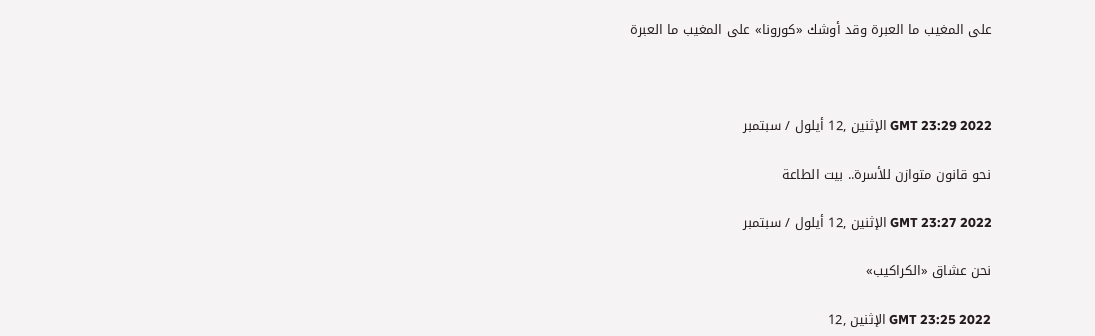على المغيب ما العبرة وقد أوشك «كورونا» على المغيب ما العبرة



GMT 23:29 2022 الإثنين ,12 أيلول / سبتمبر

نحو قانون متوازن للأسرة.. بيت الطاعة

GMT 23:27 2022 الإثنين ,12 أيلول / سبتمبر

نحن عشاق «الكراكيب»

GMT 23:25 2022 الإثنين ,12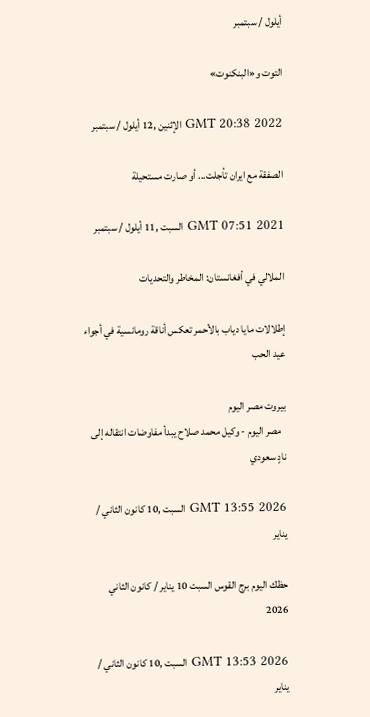أيلول / سبتمبر

التوت و«البنكنوت»

GMT 20:38 2022 الإثنين ,12 أيلول / سبتمبر

الصفقة مع ايران تأجلت... أو صارت مستحيلة

GMT 07:51 2021 السبت ,11 أيلول / سبتمبر

الملالي في أفغانستان: المخاطر والتحديات

إطلالات مايا دياب بالأحمر تعكس أناقة رومانسية في أجواء عيد الحب

بيروت مصر اليوم
  مصر اليوم - وكيل محمد صلاح يبدأ مفاوضات انتقاله إلى نادٍ سعودي

GMT 13:55 2026 السبت ,10 كانون الثاني / يناير

حظك اليوم برج القوس السبت 10 يناير / كانون الثاني 2026

GMT 13:53 2026 السبت ,10 كانون الثاني / يناير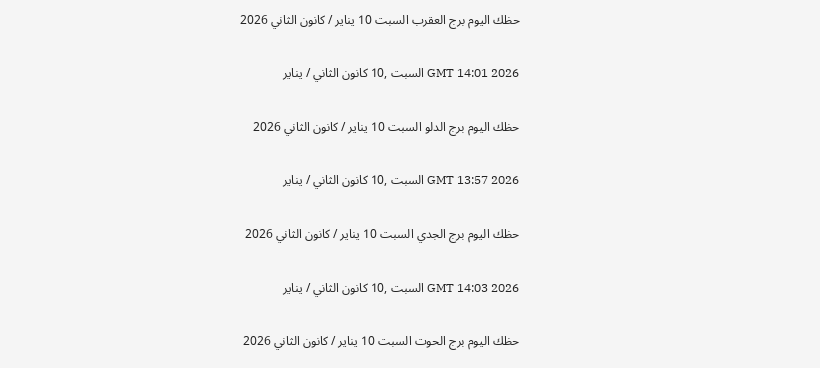حظك اليوم برج العقرب السبت 10 يناير / كانون الثاني 2026

GMT 14:01 2026 السبت ,10 كانون الثاني / يناير

حظك اليوم برج الدلو السبت 10 يناير / كانون الثاني 2026

GMT 13:57 2026 السبت ,10 كانون الثاني / يناير

حظك اليوم برج الجدي السبت 10 يناير / كانون الثاني 2026

GMT 14:03 2026 السبت ,10 كانون الثاني / يناير

حظك اليوم برج الحوت السبت 10 يناير / كانون الثاني 2026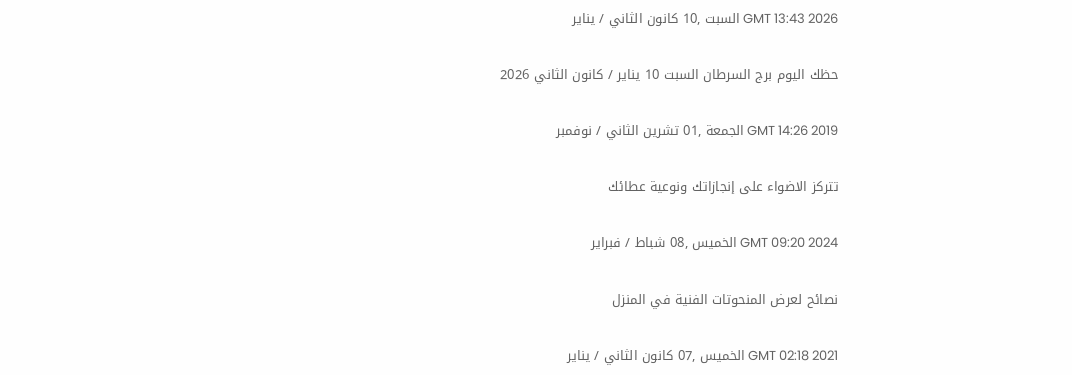GMT 13:43 2026 السبت ,10 كانون الثاني / يناير

حظك اليوم برج السرطان السبت 10 يناير / كانون الثاني 2026

GMT 14:26 2019 الجمعة ,01 تشرين الثاني / نوفمبر

تتركز الاضواء على إنجازاتك ونوعية عطائك

GMT 09:20 2024 الخميس ,08 شباط / فبراير

نصائح لعرض المنحوتات الفنية في المنزل

GMT 02:18 2021 الخميس ,07 كانون الثاني / يناير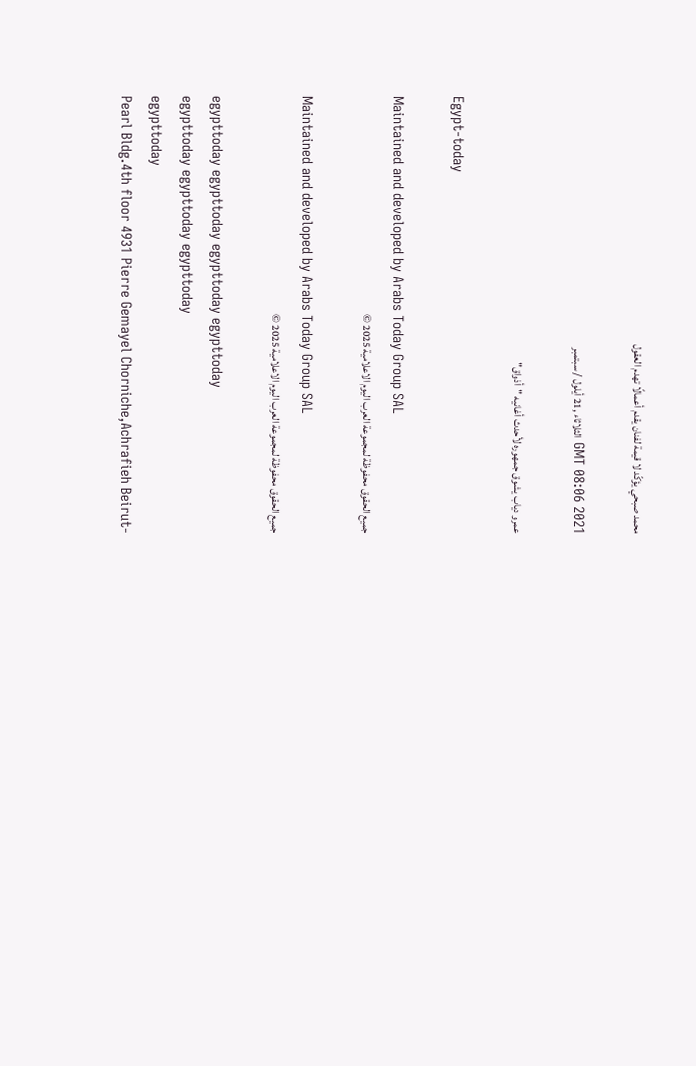محمد صبحي يؤكّد لا قيمة لفنان يقدم أعمالًا تهدم العقول

GMT 08:06 2021 الثلاثاء ,21 أيلول / سبتمبر

عمرو دياب يشوق جمهوره لأحدث أغانيه "أذواق"

Egypt-today

Maintained and developed by Arabs Today Group SAL
جميع الحقوق محفوظة لمجموعة العرب اليوم الاعلامية 2025 ©

Maintained and developed by Arabs Today Group SAL
جميع الحقوق محفوظة لمجموعة العرب اليوم الاعلامية 2025 ©

egypttoday egypttoday egypttoday egypttoday
egypttoday egypttoday egypttoday
egypttoday
Pearl Bldg.4th floor 4931 Pierre Gemayel Chorniche,Achrafieh Beirut-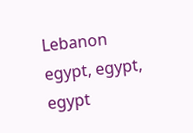Lebanon
egypt, egypt, egypt